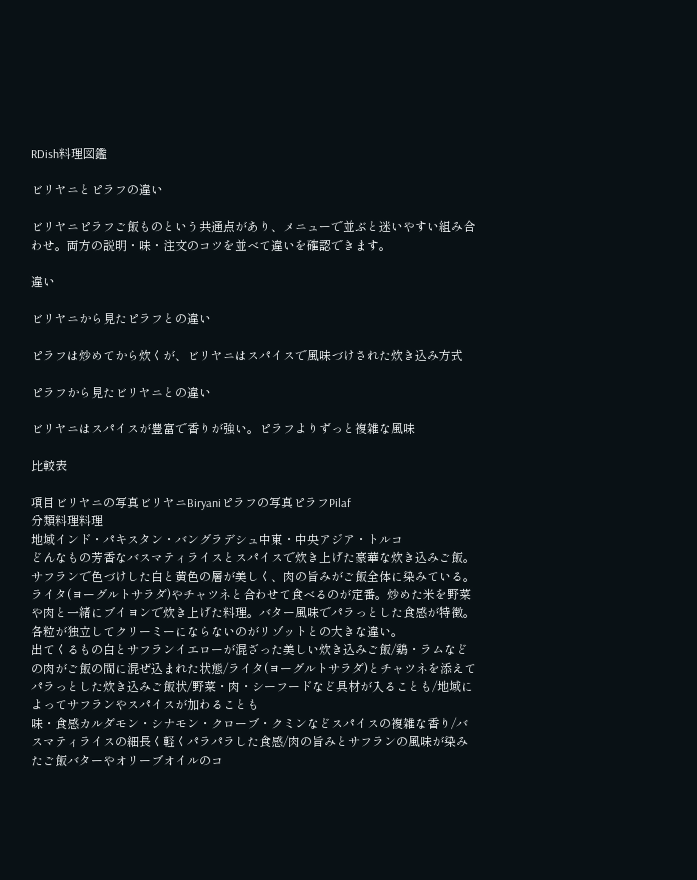RDish料理図鑑

ビリヤニとピラフの違い

ビリヤニピラフご飯ものという共通点があり、メニューで並ぶと迷いやすい組み合わせ。両方の説明・味・注文のコツを並べて違いを確認できます。

違い

ビリヤニから見たピラフとの違い

ピラフは炒めてから炊くが、ビリヤニはスパイスで風味づけされた炊き込み方式

ピラフから見たビリヤニとの違い

ビリヤニはスパイスが豊富で香りが強い。ピラフよりずっと複雑な風味

比較表

項目ビリヤニの写真ビリヤニBiryaniピラフの写真ピラフPilaf
分類料理料理
地域インド・パキスタン・バングラデシュ中東・中央アジア・トルコ
どんなもの芳香なバスマティライスとスパイスで炊き上げた豪華な炊き込みご飯。サフランで色づけした白と黄色の層が美しく、肉の旨みがご飯全体に染みている。ライタ(ヨーグルトサラダ)やチャツネと合わせて食べるのが定番。炒めた米を野菜や肉と一緒にブイヨンで炊き上げた料理。バター風味でパラっとした食感が特徴。各粒が独立してクリーミーにならないのがリゾットとの大きな違い。
出てくるもの白とサフランイエローが混ざった美しい炊き込みご飯/鶏・ラムなどの肉がご飯の間に混ぜ込まれた状態/ライタ(ヨーグルトサラダ)とチャツネを添えてパラっとした炊き込みご飯状/野菜・肉・シーフードなど具材が入ることも/地域によってサフランやスパイスが加わることも
味・食感カルダモン・シナモン・クローブ・クミンなどスパイスの複雑な香り/バスマティライスの細長く軽くパラパラした食感/肉の旨みとサフランの風味が染みたご飯バターやオリーブオイルのコ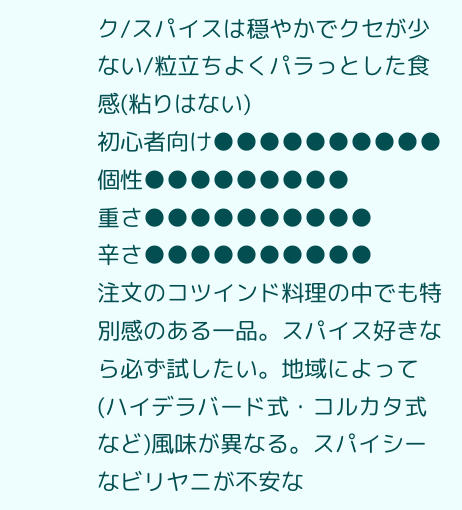ク/スパイスは穏やかでクセが少ない/粒立ちよくパラっとした食感(粘りはない)
初心者向け●●●●●●●●●●
個性●●●●●●●●●
重さ●●●●●●●●●●
辛さ●●●●●●●●●●
注文のコツインド料理の中でも特別感のある一品。スパイス好きなら必ず試したい。地域によって(ハイデラバード式・コルカタ式など)風味が異なる。スパイシーなビリヤニが不安な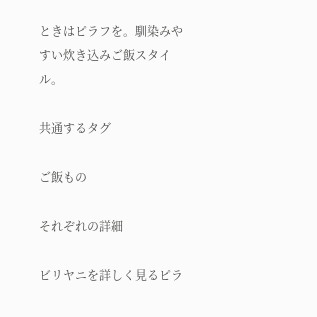ときはピラフを。馴染みやすい炊き込みご飯スタイル。

共通するタグ

ご飯もの

それぞれの詳細

ビリヤニを詳しく見るピラ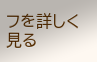フを詳しく見る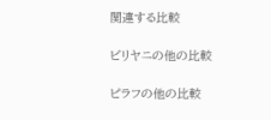関連する比較

ビリヤニの他の比較

ピラフの他の比較